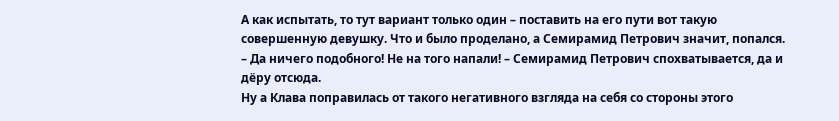А как испытать, то тут вариант только один – поставить на его пути вот такую совершенную девушку. Что и было проделано, а Семирамид Петрович значит, попался.
– Да ничего подобного! Не на того напали! – Семирамид Петрович спохватывается, да и дёру отсюда.
Ну а Клава поправилась от такого негативного взгляда на себя со стороны этого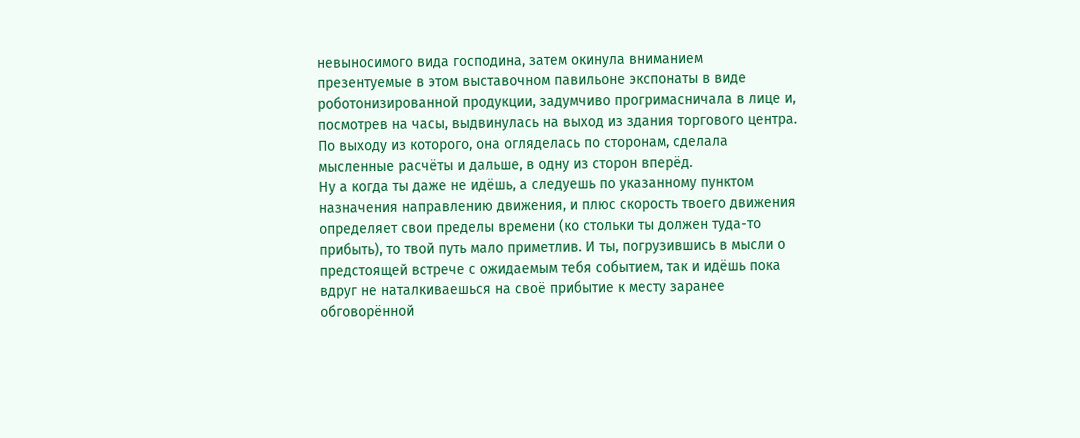невыносимого вида господина, затем окинула вниманием презентуемые в этом выставочном павильоне экспонаты в виде роботонизированной продукции, задумчиво прогримасничала в лице и, посмотрев на часы, выдвинулась на выход из здания торгового центра. По выходу из которого, она огляделась по сторонам, сделала мысленные расчёты и дальше, в одну из сторон вперёд.
Ну а когда ты даже не идёшь, а следуешь по указанному пунктом назначения направлению движения, и плюс скорость твоего движения определяет свои пределы времени (ко стольки ты должен туда-то прибыть), то твой путь мало приметлив. И ты, погрузившись в мысли о предстоящей встрече с ожидаемым тебя событием, так и идёшь пока вдруг не наталкиваешься на своё прибытие к месту заранее обговорённой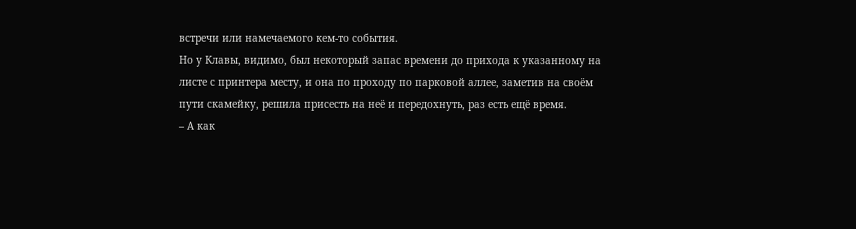встречи или намечаемого кем-то события.
Но у Клавы, видимо, был некоторый запас времени до прихода к указанному на листе с принтера месту, и она по проходу по парковой аллее, заметив на своём пути скамейку, решила присесть на неё и передохнуть, раз есть ещё время.
– А как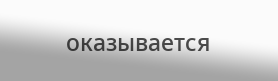оказывается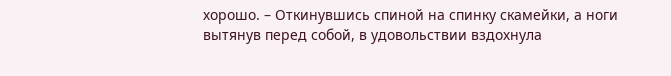хорошо. – Откинувшись спиной на спинку скамейки, а ноги вытянув перед собой, в удовольствии вздохнула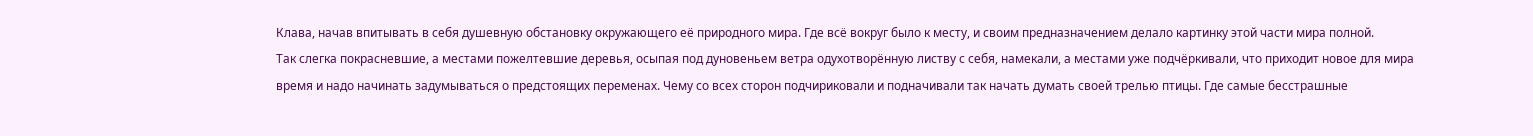Клава, начав впитывать в себя душевную обстановку окружающего её природного мира. Где всё вокруг было к месту, и своим предназначением делало картинку этой части мира полной.
Так слегка покрасневшие, а местами пожелтевшие деревья, осыпая под дуновеньем ветра одухотворённую листву с себя, намекали, а местами уже подчёркивали, что приходит новое для мира время и надо начинать задумываться о предстоящих переменах. Чему со всех сторон подчириковали и подначивали так начать думать своей трелью птицы. Где самые бесстрашные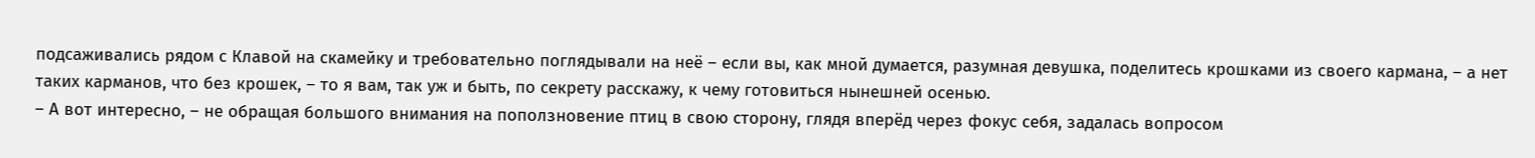подсаживались рядом с Клавой на скамейку и требовательно поглядывали на неё – если вы, как мной думается, разумная девушка, поделитесь крошками из своего кармана, – а нет таких карманов, что без крошек, – то я вам, так уж и быть, по секрету расскажу, к чему готовиться нынешней осенью.
– А вот интересно, – не обращая большого внимания на поползновение птиц в свою сторону, глядя вперёд через фокус себя, задалась вопросом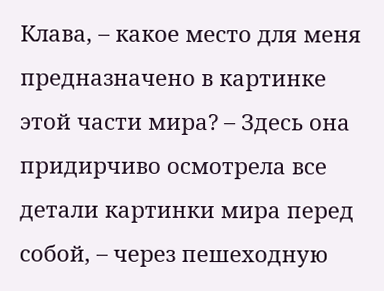Клава, – какое место для меня предназначено в картинке этой части мира? – Здесь она придирчиво осмотрела все детали картинки мира перед собой, – через пешеходную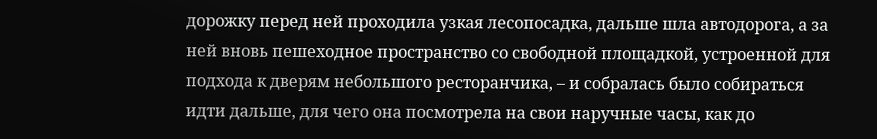дорожку перед ней проходила узкая лесопосадка, дальше шла автодорога, а за ней вновь пешеходное пространство со свободной площадкой, устроенной для подхода к дверям небольшого ресторанчика, – и собралась было собираться идти дальше, для чего она посмотрела на свои наручные часы, как до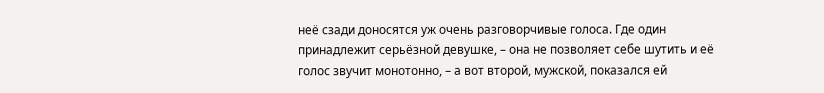неё сзади доносятся уж очень разговорчивые голоса. Где один принадлежит серьёзной девушке, – она не позволяет себе шутить и её голос звучит монотонно, – а вот второй, мужской, показался ей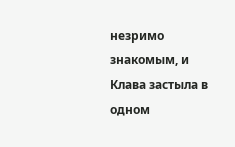незримо знакомым, и Клава застыла в одном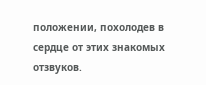положении, похолодев в сердце от этих знакомых отзвуков.